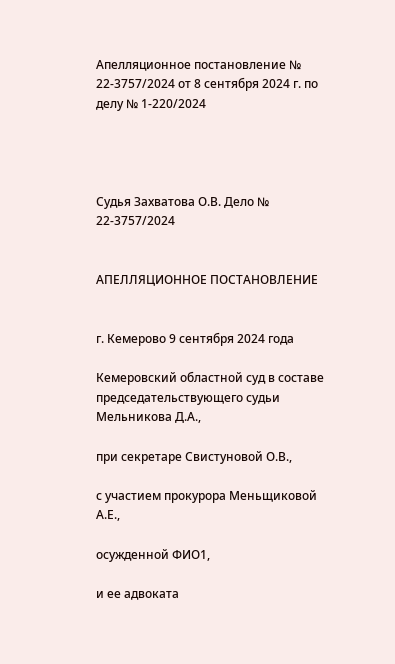Апелляционное постановление № 22-3757/2024 от 8 сентября 2024 г. по делу № 1-220/2024




Судья Захватова О.В. Дело № 22-3757/2024


АПЕЛЛЯЦИОННОЕ ПОСТАНОВЛЕНИЕ


г. Кемерово 9 сентября 2024 года

Кемеровский областной суд в составе председательствующего судьи Мельникова Д.А.,

при секретаре Свистуновой О.В.,

с участием прокурора Меньщиковой А.Е.,

осужденной ФИО1,

и ее адвоката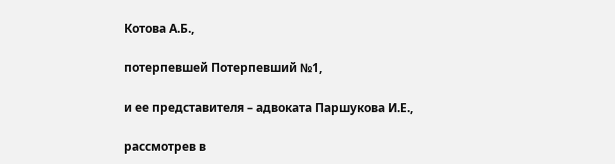Котова А.Б.,

потерпевшей Потерпевший №1,

и ее представителя – адвоката Паршукова И.Е.,

рассмотрев в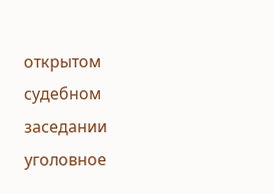открытом судебном заседании уголовное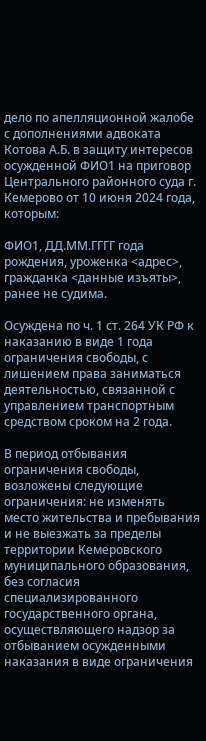дело по апелляционной жалобе с дополнениями адвоката Котова А.Б. в защиту интересов осужденной ФИО1 на приговор Центрального районного суда г. Кемерово от 10 июня 2024 года, которым:

ФИО1, ДД.ММ.ГГГГ года рождения, уроженка <адрес>, гражданка <данные изъяты>, ранее не судима.

Осуждена по ч. 1 ст. 264 УК РФ к наказанию в виде 1 года ограничения свободы, с лишением права заниматься деятельностью, связанной с управлением транспортным средством сроком на 2 года.

В период отбывания ограничения свободы, возложены следующие ограничения: не изменять место жительства и пребывания и не выезжать за пределы территории Кемеровского муниципального образования, без согласия специализированного государственного органа, осуществляющего надзор за отбыванием осужденными наказания в виде ограничения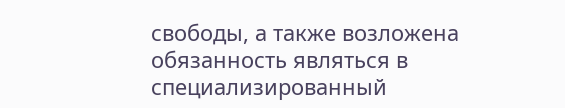свободы, а также возложена обязанность являться в специализированный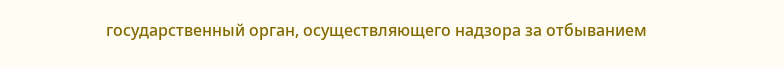государственный орган, осуществляющего надзора за отбыванием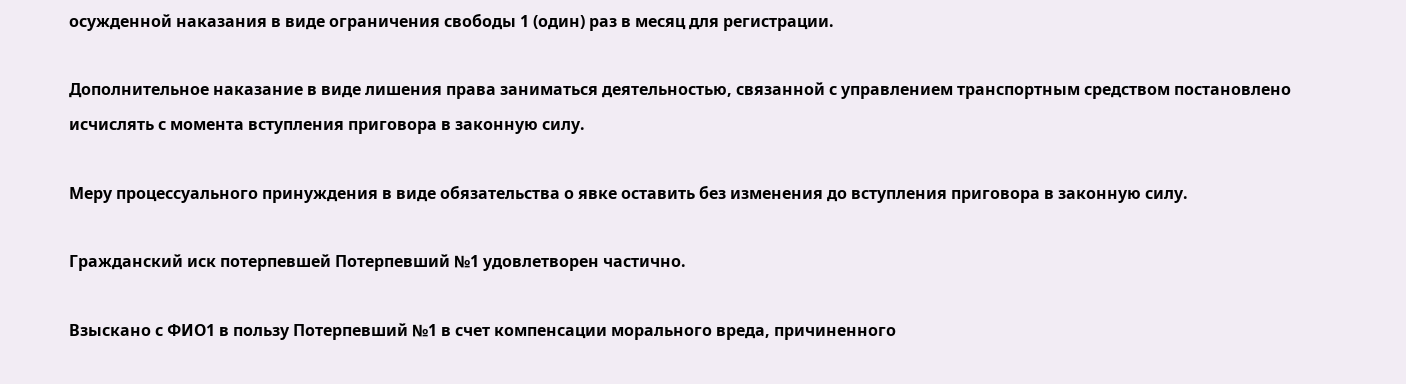осужденной наказания в виде ограничения свободы 1 (один) раз в месяц для регистрации.

Дополнительное наказание в виде лишения права заниматься деятельностью, связанной с управлением транспортным средством постановлено исчислять с момента вступления приговора в законную силу.

Меру процессуального принуждения в виде обязательства о явке оставить без изменения до вступления приговора в законную силу.

Гражданский иск потерпевшей Потерпевший №1 удовлетворен частично.

Взыскано с ФИО1 в пользу Потерпевший №1 в счет компенсации морального вреда, причиненного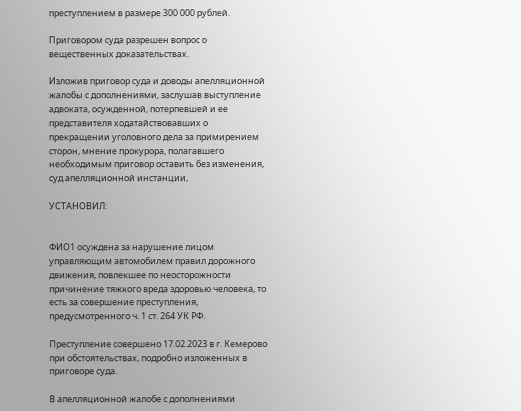преступлением в размере 300 000 рублей.

Приговором суда разрешен вопрос о вещественных доказательствах.

Изложив приговор суда и доводы апелляционной жалобы с дополнениями, заслушав выступление адвоката, осужденной, потерпевшей и ее представителя ходатайствовавших о прекращении уголовного дела за примирением сторон, мнение прокурора, полагавшего необходимым приговор оставить без изменения, суд апелляционной инстанции,

УСТАНОВИЛ:


ФИО1 осуждена за нарушение лицом управляющим автомобилем правил дорожного движения, повлекшее по неосторожности причинение тяжкого вреда здоровью человека, то есть за совершение преступления, предусмотренного ч. 1 ст. 264 УК РФ.

Преступление совершено 17.02.2023 в г. Кемерово при обстоятельствах, подробно изложенных в приговоре суда.

В апелляционной жалобе с дополнениями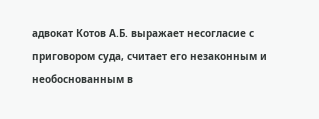адвокат Котов А.Б. выражает несогласие с приговором суда, считает его незаконным и необоснованным в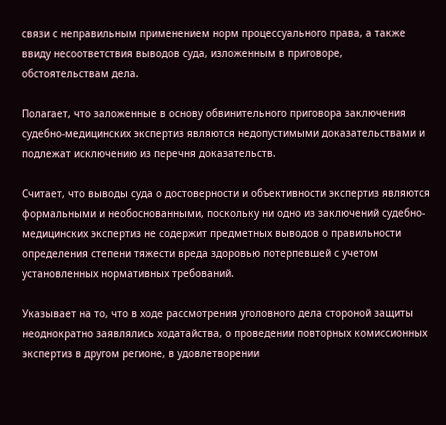связи с неправильным применением норм процессуального права, а также ввиду несоответствия выводов суда, изложенным в приговоре, обстоятельствам дела.

Полагает, что заложенные в основу обвинительного приговора заключения судебно-медицинских экспертиз являются недопустимыми доказательствами и подлежат исключению из перечня доказательств.

Считает, что выводы суда о достоверности и объективности экспертиз являются формальными и необоснованными, поскольку ни одно из заключений судебно-медицинских экспертиз не содержит предметных выводов о правильности определения степени тяжести вреда здоровью потерпевшей с учетом установленных нормативных требований.

Указывает на то, что в ходе рассмотрения уголовного дела стороной защиты неоднократно заявлялись ходатайства, о проведении повторных комиссионных экспертиз в другом регионе, в удовлетворении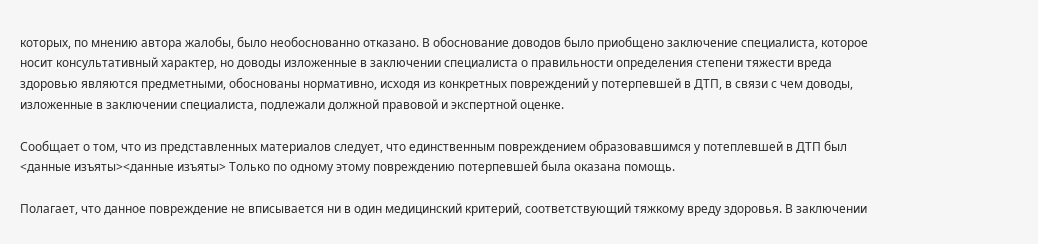которых, по мнению автора жалобы, было необоснованно отказано. В обоснование доводов было приобщено заключение специалиста, которое носит консультативный характер, но доводы изложенные в заключении специалиста о правильности определения степени тяжести вреда здоровью являются предметными, обоснованы нормативно, исходя из конкретных повреждений у потерпевшей в ДТП, в связи с чем доводы, изложенные в заключении специалиста, подлежали должной правовой и экспертной оценке.

Сообщает о том, что из представленных материалов следует, что единственным повреждением образовавшимся у потеплевшей в ДТП был <данные изъяты><данные изъяты> Только по одному этому повреждению потерпевшей была оказана помощь.

Полагает, что данное повреждение не вписывается ни в один медицинский критерий, соответствующий тяжкому вреду здоровья. В заключении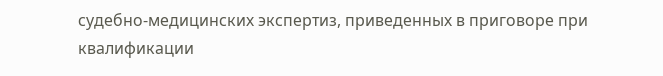судебно-медицинских экспертиз, приведенных в приговоре при квалификации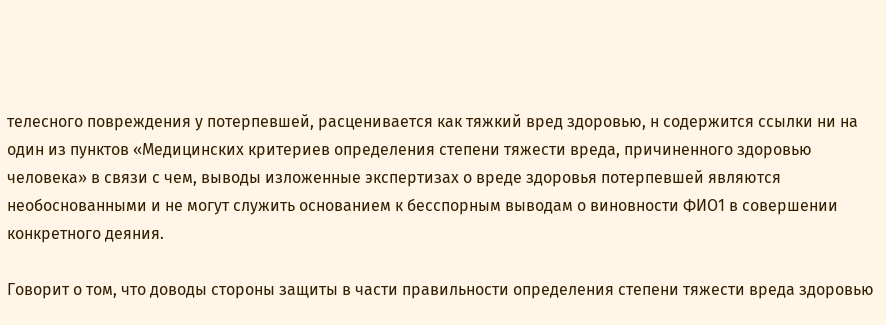телесного повреждения у потерпевшей, расценивается как тяжкий вред здоровью, н содержится ссылки ни на один из пунктов «Медицинских критериев определения степени тяжести вреда, причиненного здоровью человека» в связи с чем, выводы изложенные экспертизах о вреде здоровья потерпевшей являются необоснованными и не могут служить основанием к бесспорным выводам о виновности ФИО1 в совершении конкретного деяния.

Говорит о том, что доводы стороны защиты в части правильности определения степени тяжести вреда здоровью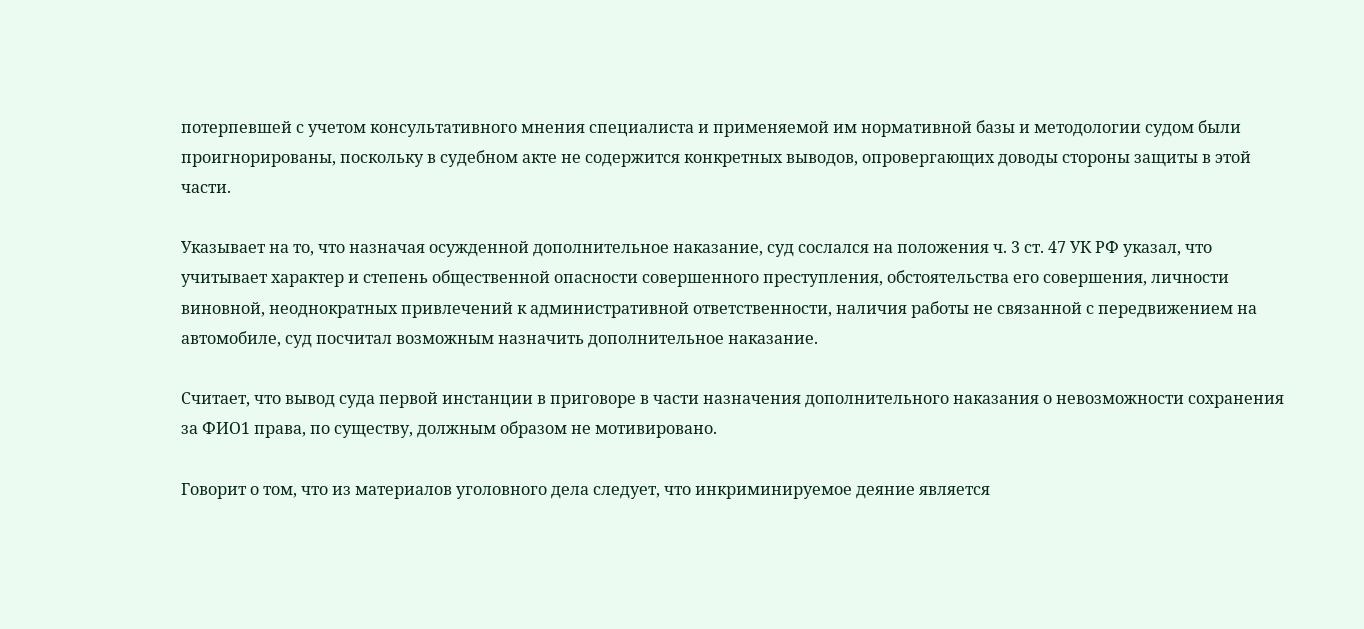потерпевшей с учетом консультативного мнения специалиста и применяемой им нормативной базы и методологии судом были проигнорированы, поскольку в судебном акте не содержится конкретных выводов, опровергающих доводы стороны защиты в этой части.

Указывает на то, что назначая осужденной дополнительное наказание, суд сослался на положения ч. 3 ст. 47 УК РФ указал, что учитывает характер и степень общественной опасности совершенного преступления, обстоятельства его совершения, личности виновной, неоднократных привлечений к административной ответственности, наличия работы не связанной с передвижением на автомобиле, суд посчитал возможным назначить дополнительное наказание.

Считает, что вывод суда первой инстанции в приговоре в части назначения дополнительного наказания о невозможности сохранения за ФИО1 права, по существу, должным образом не мотивировано.

Говорит о том, что из материалов уголовного дела следует, что инкриминируемое деяние является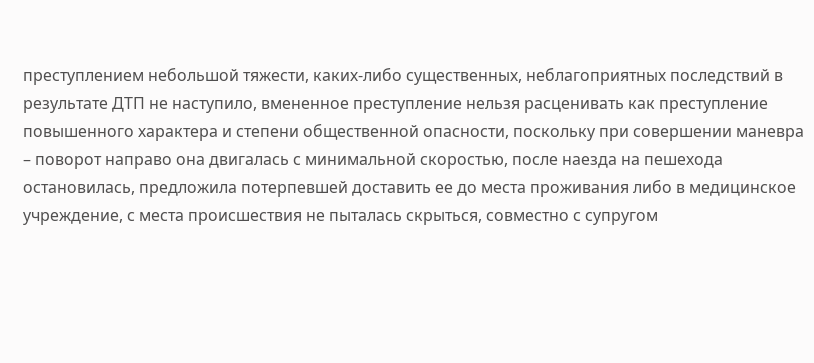преступлением небольшой тяжести, каких-либо существенных, неблагоприятных последствий в результате ДТП не наступило, вмененное преступление нельзя расценивать как преступление повышенного характера и степени общественной опасности, поскольку при совершении маневра – поворот направо она двигалась с минимальной скоростью, после наезда на пешехода остановилась, предложила потерпевшей доставить ее до места проживания либо в медицинское учреждение, с места происшествия не пыталась скрыться, совместно с супругом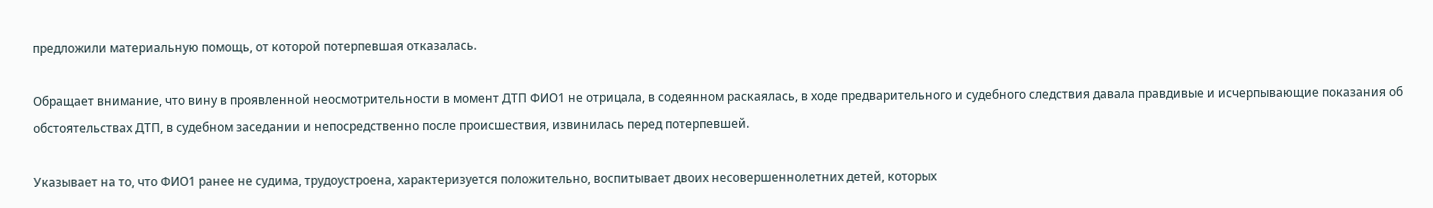предложили материальную помощь, от которой потерпевшая отказалась.

Обращает внимание, что вину в проявленной неосмотрительности в момент ДТП ФИО1 не отрицала, в содеянном раскаялась, в ходе предварительного и судебного следствия давала правдивые и исчерпывающие показания об обстоятельствах ДТП, в судебном заседании и непосредственно после происшествия, извинилась перед потерпевшей.

Указывает на то, что ФИО1 ранее не судима, трудоустроена, характеризуется положительно, воспитывает двоих несовершеннолетних детей, которых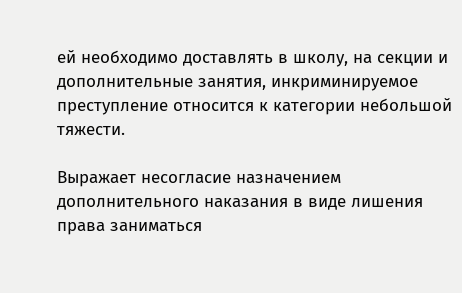ей необходимо доставлять в школу, на секции и дополнительные занятия, инкриминируемое преступление относится к категории небольшой тяжести.

Выражает несогласие назначением дополнительного наказания в виде лишения права заниматься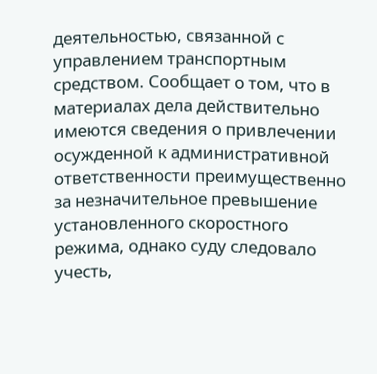деятельностью, связанной с управлением транспортным средством. Сообщает о том, что в материалах дела действительно имеются сведения о привлечении осужденной к административной ответственности преимущественно за незначительное превышение установленного скоростного режима, однако суду следовало учесть,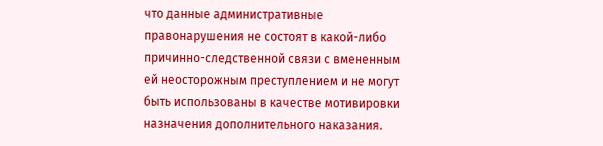что данные административные правонарушения не состоят в какой-либо причинно-следственной связи с вмененным ей неосторожным преступлением и не могут быть использованы в качестве мотивировки назначения дополнительного наказания.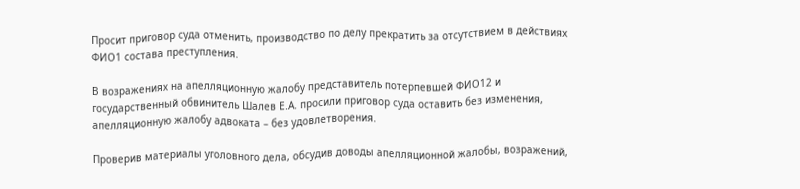Просит приговор суда отменить, производство по делу прекратить за отсутствием в действиях ФИО1 состава преступления.

В возражениях на апелляционную жалобу представитель потерпевшей ФИО12 и государственный обвинитель Шалев Е.А. просили приговор суда оставить без изменения, апелляционную жалобу адвоката – без удовлетворения.

Проверив материалы уголовного дела, обсудив доводы апелляционной жалобы, возражений,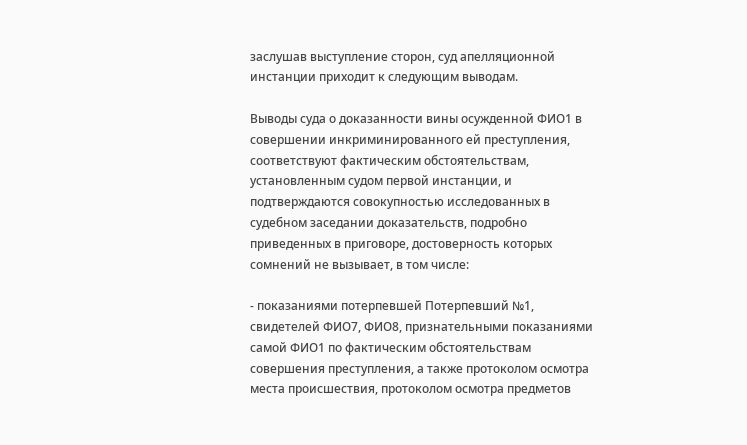заслушав выступление сторон, суд апелляционной инстанции приходит к следующим выводам.

Выводы суда о доказанности вины осужденной ФИО1 в совершении инкриминированного ей преступления, соответствуют фактическим обстоятельствам, установленным судом первой инстанции, и подтверждаются совокупностью исследованных в судебном заседании доказательств, подробно приведенных в приговоре, достоверность которых сомнений не вызывает, в том числе:

- показаниями потерпевшей Потерпевший №1, свидетелей ФИО7, ФИО8, признательными показаниями самой ФИО1 по фактическим обстоятельствам совершения преступления, а также протоколом осмотра места происшествия, протоколом осмотра предметов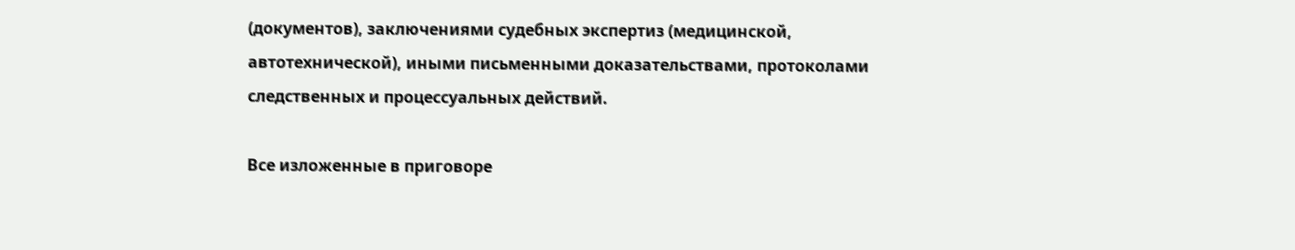(документов), заключениями судебных экспертиз (медицинской, автотехнической), иными письменными доказательствами, протоколами следственных и процессуальных действий.

Все изложенные в приговоре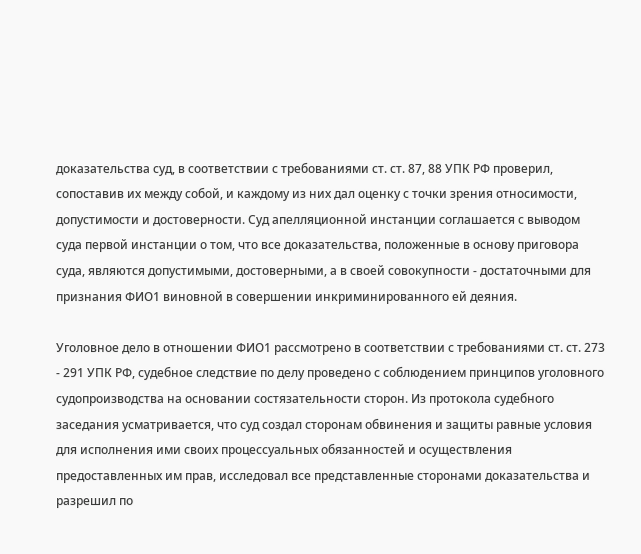доказательства суд, в соответствии с требованиями ст. ст. 87, 88 УПК РФ проверил, сопоставив их между собой, и каждому из них дал оценку с точки зрения относимости, допустимости и достоверности. Суд апелляционной инстанции соглашается с выводом суда первой инстанции о том, что все доказательства, положенные в основу приговора суда, являются допустимыми, достоверными, а в своей совокупности - достаточными для признания ФИО1 виновной в совершении инкриминированного ей деяния.

Уголовное дело в отношении ФИО1 рассмотрено в соответствии с требованиями ст. ст. 273 - 291 УПК РФ, судебное следствие по делу проведено с соблюдением принципов уголовного судопроизводства на основании состязательности сторон. Из протокола судебного заседания усматривается, что суд создал сторонам обвинения и защиты равные условия для исполнения ими своих процессуальных обязанностей и осуществления предоставленных им прав, исследовал все представленные сторонами доказательства и разрешил по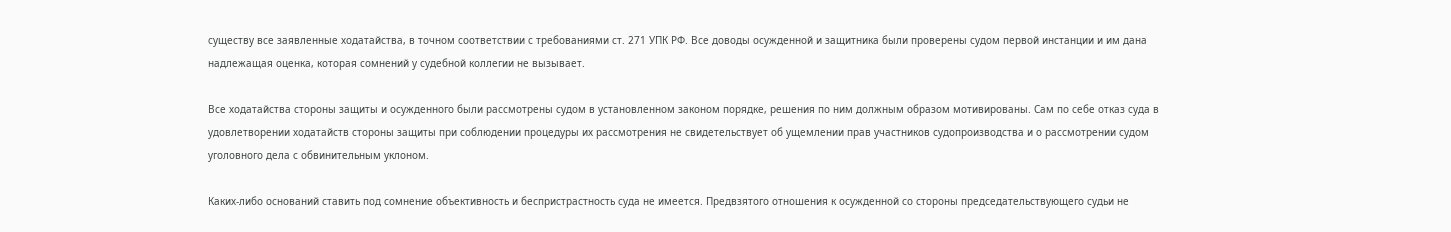существу все заявленные ходатайства, в точном соответствии с требованиями ст. 271 УПК РФ. Все доводы осужденной и защитника были проверены судом первой инстанции и им дана надлежащая оценка, которая сомнений у судебной коллегии не вызывает.

Все ходатайства стороны защиты и осужденного были рассмотрены судом в установленном законом порядке, решения по ним должным образом мотивированы. Сам по себе отказ суда в удовлетворении ходатайств стороны защиты при соблюдении процедуры их рассмотрения не свидетельствует об ущемлении прав участников судопроизводства и о рассмотрении судом уголовного дела с обвинительным уклоном.

Каких-либо оснований ставить под сомнение объективность и беспристрастность суда не имеется. Предвзятого отношения к осужденной со стороны председательствующего судьи не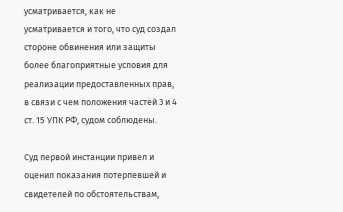усматривается, как не усматривается и того, что суд создал стороне обвинения или защиты более благоприятные условия для реализации предоставленных прав, в связи с чем положения частей 3 и 4 ст. 15 УПК РФ, судом соблюдены.

Суд первой инстанции привел и оценил показания потерпевшей и свидетелей по обстоятельствам,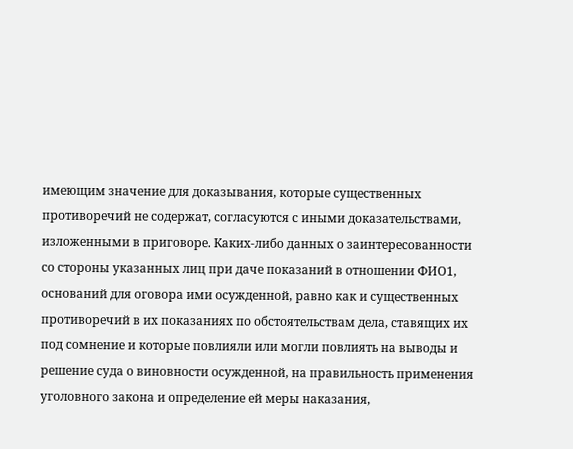имеющим значение для доказывания, которые существенных противоречий не содержат, согласуются с иными доказательствами, изложенными в приговоре. Каких-либо данных о заинтересованности со стороны указанных лиц при даче показаний в отношении ФИО1, оснований для оговора ими осужденной, равно как и существенных противоречий в их показаниях по обстоятельствам дела, ставящих их под сомнение и которые повлияли или могли повлиять на выводы и решение суда о виновности осужденной, на правильность применения уголовного закона и определение ей меры наказания,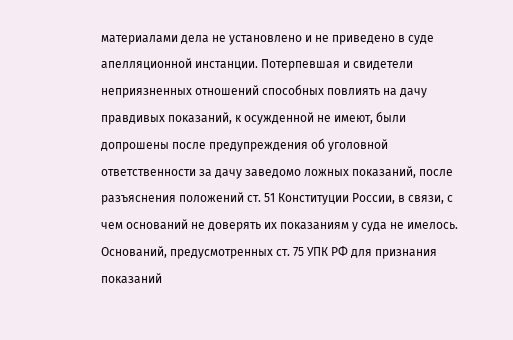материалами дела не установлено и не приведено в суде апелляционной инстанции. Потерпевшая и свидетели неприязненных отношений способных повлиять на дачу правдивых показаний, к осужденной не имеют, были допрошены после предупреждения об уголовной ответственности за дачу заведомо ложных показаний, после разъяснения положений ст. 51 Конституции России, в связи, с чем оснований не доверять их показаниям у суда не имелось. Оснований, предусмотренных ст. 75 УПК РФ для признания показаний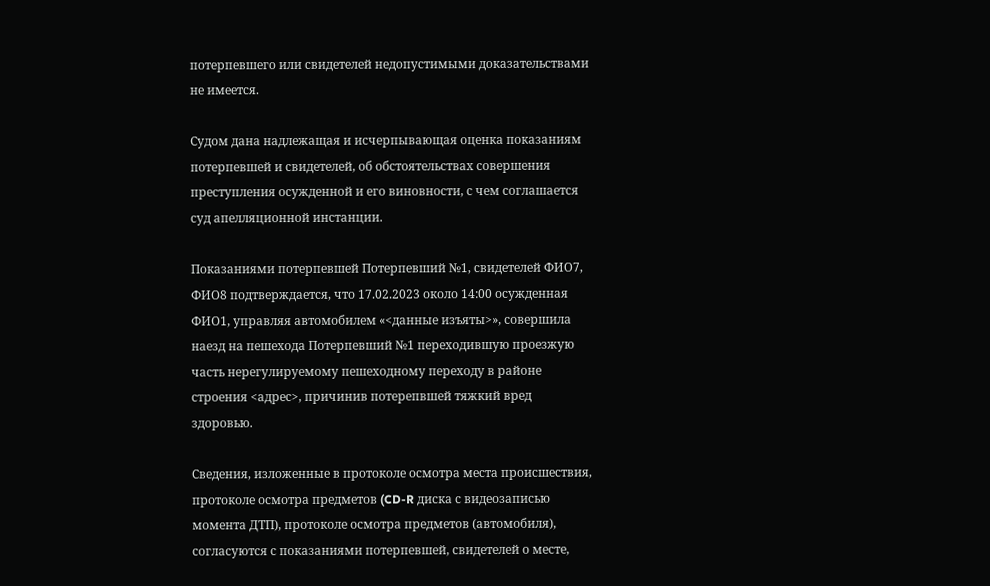потерпевшего или свидетелей недопустимыми доказательствами не имеется.

Судом дана надлежащая и исчерпывающая оценка показаниям потерпевшей и свидетелей, об обстоятельствах совершения преступления осужденной и его виновности, с чем соглашается суд апелляционной инстанции.

Показаниями потерпевшей Потерпевший №1, свидетелей ФИО7, ФИО8 подтверждается, что 17.02.2023 около 14:00 осужденная ФИО1, управляя автомобилем «<данные изъяты>», совершила наезд на пешехода Потерпевший №1 переходившую проезжую часть нерегулируемому пешеходному переходу в районе строения <адрес>, причинив потерепвшей тяжкий вред здоровью.

Сведения, изложенные в протоколе осмотра места происшествия, протоколе осмотра предметов (CD-R диска с видеозаписью момента ДТП), протоколе осмотра предметов (автомобиля), согласуются с показаниями потерпевшей, свидетелей о месте,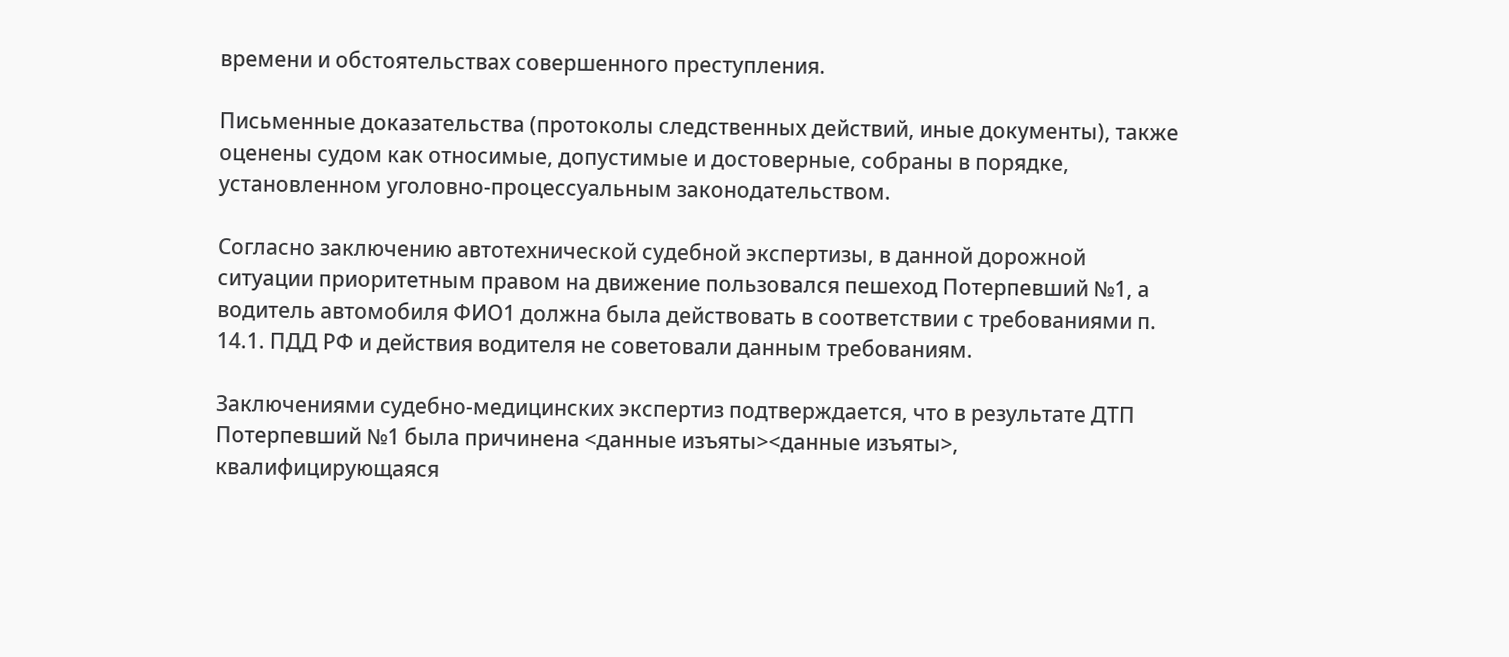времени и обстоятельствах совершенного преступления.

Письменные доказательства (протоколы следственных действий, иные документы), также оценены судом как относимые, допустимые и достоверные, собраны в порядке, установленном уголовно-процессуальным законодательством.

Согласно заключению автотехнической судебной экспертизы, в данной дорожной ситуации приоритетным правом на движение пользовался пешеход Потерпевший №1, а водитель автомобиля ФИО1 должна была действовать в соответствии с требованиями п. 14.1. ПДД РФ и действия водителя не советовали данным требованиям.

Заключениями судебно-медицинских экспертиз подтверждается, что в результате ДТП Потерпевший №1 была причинена <данные изъяты><данные изъяты>, квалифицирующаяся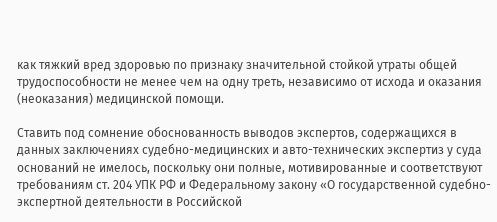как тяжкий вред здоровью по признаку значительной стойкой утраты общей трудоспособности не менее чем на одну треть, независимо от исхода и оказания (неоказания) медицинской помощи.

Ставить под сомнение обоснованность выводов экспертов, содержащихся в данных заключениях судебно-медицинских и авто-технических экспертиз у суда оснований не имелось, поскольку они полные, мотивированные и соответствуют требованиям ст. 204 УПК РФ и Федеральному закону «О государственной судебно-экспертной деятельности в Российской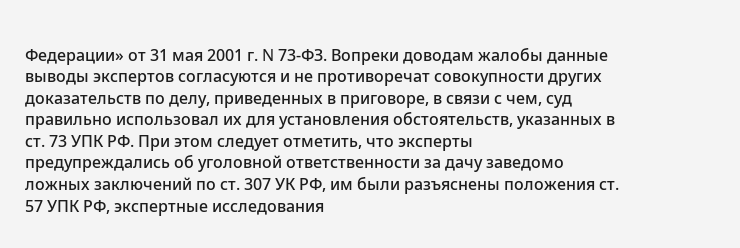Федерации» от 31 мая 2001 г. N 73-ФЗ. Вопреки доводам жалобы данные выводы экспертов согласуются и не противоречат совокупности других доказательств по делу, приведенных в приговоре, в связи с чем, суд правильно использовал их для установления обстоятельств, указанных в ст. 73 УПК РФ. При этом следует отметить, что эксперты предупреждались об уголовной ответственности за дачу заведомо ложных заключений по ст. 307 УК РФ, им были разъяснены положения ст. 57 УПК РФ, экспертные исследования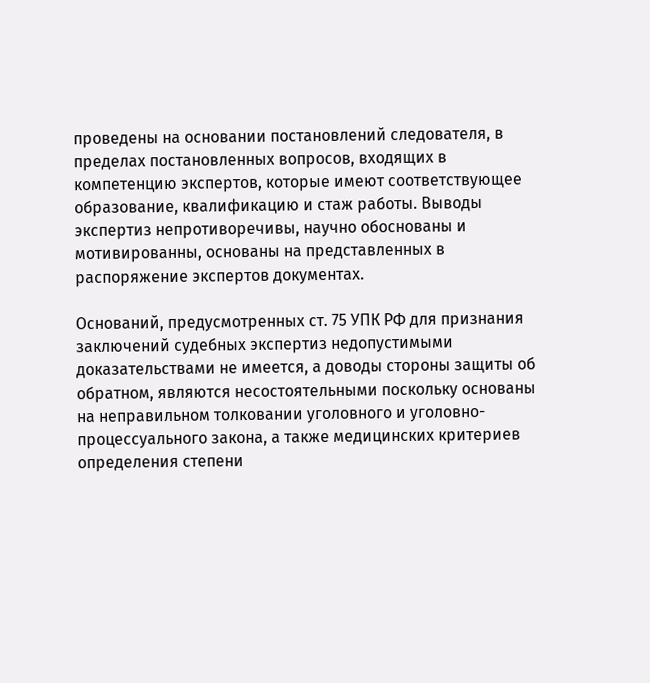проведены на основании постановлений следователя, в пределах постановленных вопросов, входящих в компетенцию экспертов, которые имеют соответствующее образование, квалификацию и стаж работы. Выводы экспертиз непротиворечивы, научно обоснованы и мотивированны, основаны на представленных в распоряжение экспертов документах.

Оснований, предусмотренных ст. 75 УПК РФ для признания заключений судебных экспертиз недопустимыми доказательствами не имеется, а доводы стороны защиты об обратном, являются несостоятельными поскольку основаны на неправильном толковании уголовного и уголовно-процессуального закона, а также медицинских критериев определения степени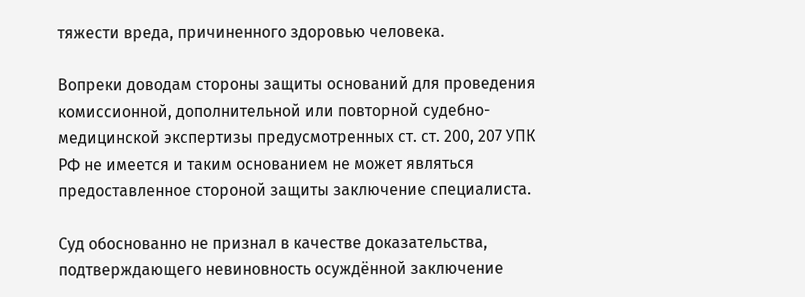тяжести вреда, причиненного здоровью человека.

Вопреки доводам стороны защиты оснований для проведения комиссионной, дополнительной или повторной судебно-медицинской экспертизы предусмотренных ст. ст. 200, 207 УПК РФ не имеется и таким основанием не может являться предоставленное стороной защиты заключение специалиста.

Суд обоснованно не признал в качестве доказательства, подтверждающего невиновность осуждённой заключение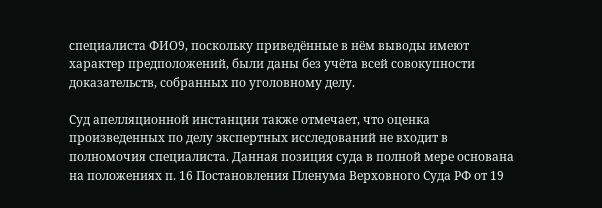специалиста ФИО9, поскольку приведённые в нём выводы имеют характер предположений, были даны без учёта всей совокупности доказательств, собранных по уголовному делу.

Суд апелляционной инстанции также отмечает, что оценка произведенных по делу экспертных исследований не входит в полномочия специалиста. Данная позиция суда в полной мере основана на положениях п. 16 Постановления Пленума Верховного Суда РФ от 19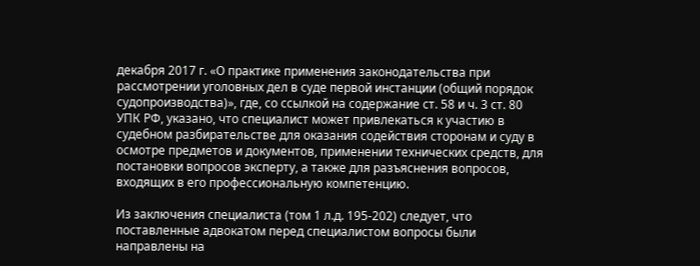декабря 2017 г. «О практике применения законодательства при рассмотрении уголовных дел в суде первой инстанции (общий порядок судопроизводства)», где, со ссылкой на содержание ст. 58 и ч. 3 ст. 80 УПК РФ, указано, что специалист может привлекаться к участию в судебном разбирательстве для оказания содействия сторонам и суду в осмотре предметов и документов, применении технических средств, для постановки вопросов эксперту, а также для разъяснения вопросов, входящих в его профессиональную компетенцию.

Из заключения специалиста (том 1 л.д. 195-202) следует, что поставленные адвокатом перед специалистом вопросы были направлены на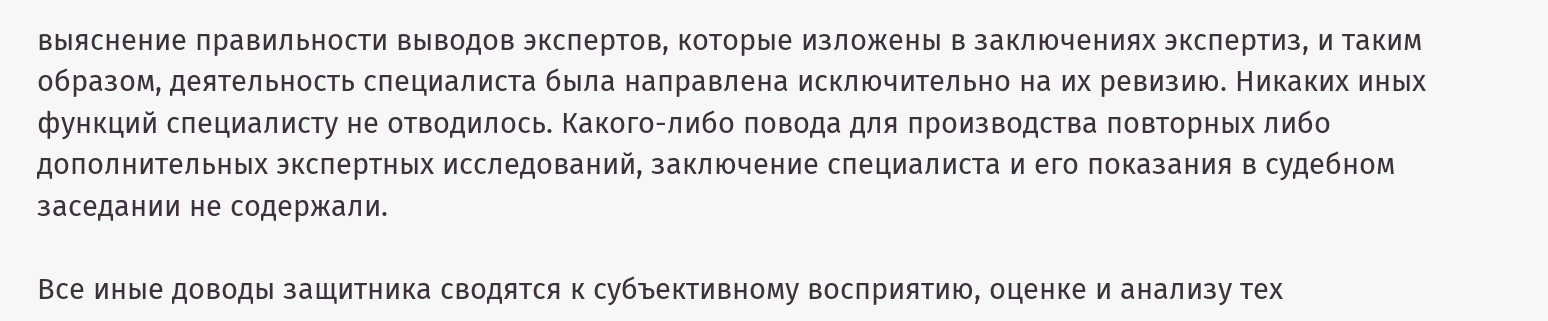выяснение правильности выводов экспертов, которые изложены в заключениях экспертиз, и таким образом, деятельность специалиста была направлена исключительно на их ревизию. Никаких иных функций специалисту не отводилось. Какого-либо повода для производства повторных либо дополнительных экспертных исследований, заключение специалиста и его показания в судебном заседании не содержали.

Все иные доводы защитника сводятся к субъективному восприятию, оценке и анализу тех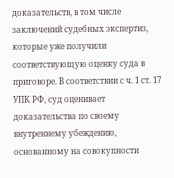доказательств, в том числе заключений судебных экспертиз, которые уже получили соответствующую оценку суда в приговоре. В соответствии с ч. 1 ст. 17 УПК РФ, суд оценивает доказательства по своему внутреннему убеждению, основанному на совокупности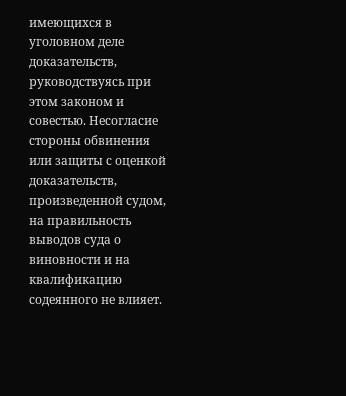имеющихся в уголовном деле доказательств, руководствуясь при этом законом и совестью. Несогласие стороны обвинения или защиты с оценкой доказательств, произведенной судом, на правильность выводов суда о виновности и на квалификацию содеянного не влияет.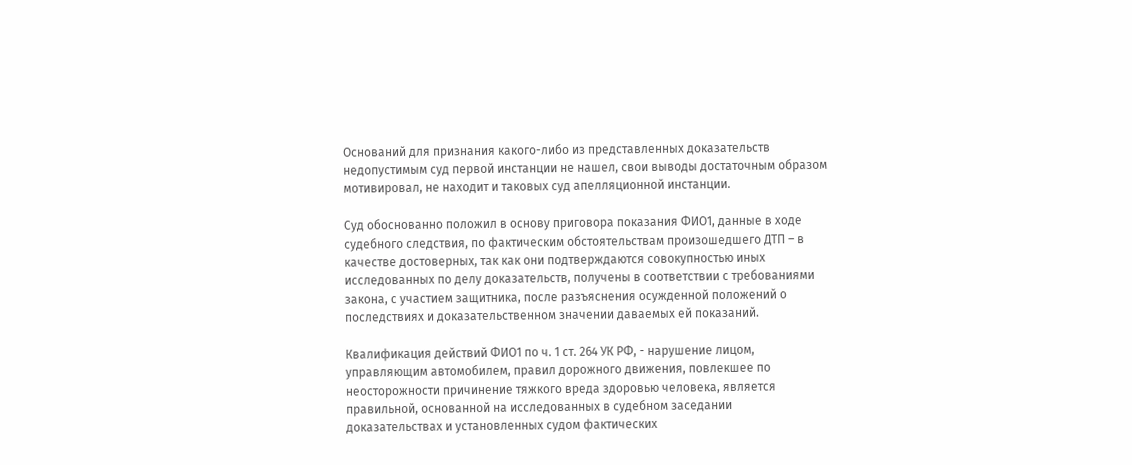Оснований для признания какого-либо из представленных доказательств недопустимым суд первой инстанции не нашел, свои выводы достаточным образом мотивировал, не находит и таковых суд апелляционной инстанции.

Суд обоснованно положил в основу приговора показания ФИО1, данные в ходе судебного следствия, по фактическим обстоятельствам произошедшего ДТП – в качестве достоверных, так как они подтверждаются совокупностью иных исследованных по делу доказательств, получены в соответствии с требованиями закона, с участием защитника, после разъяснения осужденной положений о последствиях и доказательственном значении даваемых ей показаний.

Квалификация действий ФИО1 по ч. 1 ст. 264 УК РФ, - нарушение лицом, управляющим автомобилем, правил дорожного движения, повлекшее по неосторожности причинение тяжкого вреда здоровью человека, является правильной, основанной на исследованных в судебном заседании доказательствах и установленных судом фактических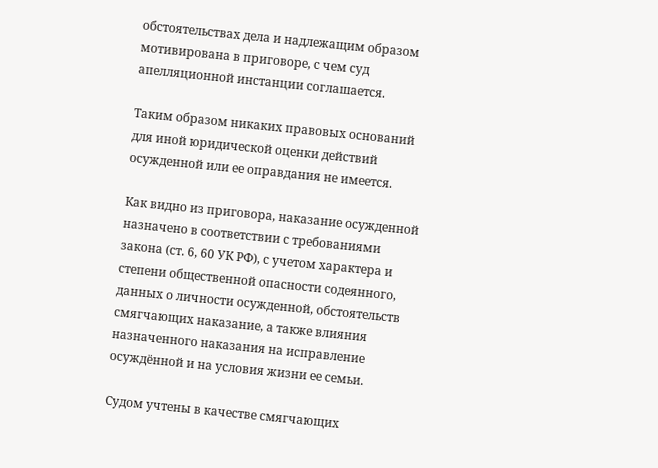обстоятельствах дела и надлежащим образом мотивирована в приговоре, с чем суд апелляционной инстанции соглашается.

Таким образом никаких правовых оснований для иной юридической оценки действий осужденной или ее оправдания не имеется.

Как видно из приговора, наказание осужденной назначено в соответствии с требованиями закона (ст. 6, 60 УК РФ), с учетом характера и степени общественной опасности содеянного, данных о личности осужденной, обстоятельств смягчающих наказание, а также влияния назначенного наказания на исправление осуждённой и на условия жизни ее семьи.

Судом учтены в качестве смягчающих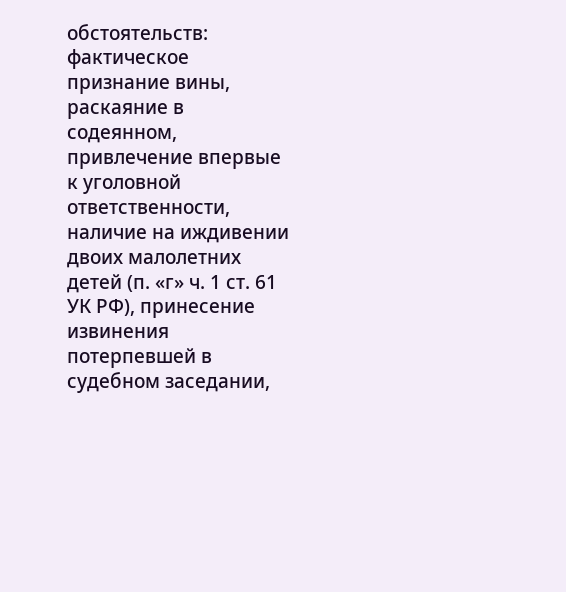обстоятельств: фактическое признание вины, раскаяние в содеянном, привлечение впервые к уголовной ответственности, наличие на иждивении двоих малолетних детей (п. «г» ч. 1 ст. 61 УК РФ), принесение извинения потерпевшей в судебном заседании,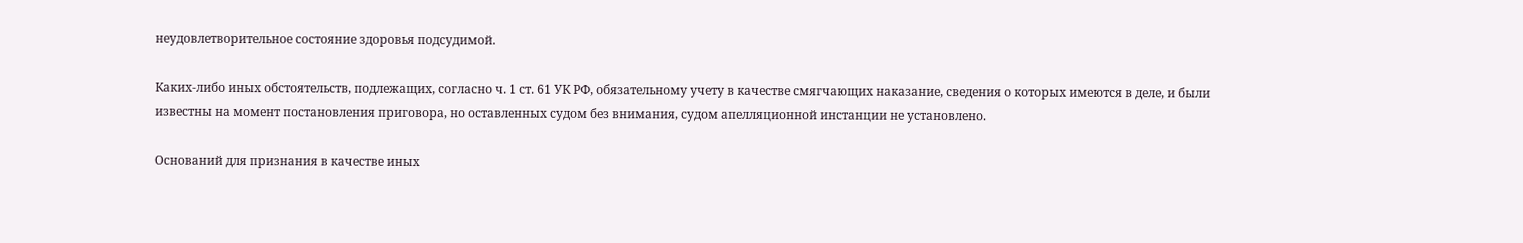неудовлетворительное состояние здоровья подсудимой.

Каких-либо иных обстоятельств, подлежащих, согласно ч. 1 ст. 61 УК РФ, обязательному учету в качестве смягчающих наказание, сведения о которых имеются в деле, и были известны на момент постановления приговора, но оставленных судом без внимания, судом апелляционной инстанции не установлено.

Оснований для признания в качестве иных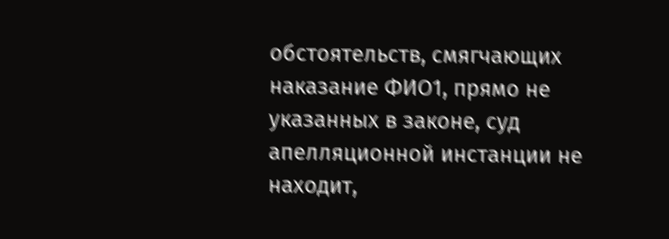обстоятельств, смягчающих наказание ФИО1, прямо не указанных в законе, суд апелляционной инстанции не находит,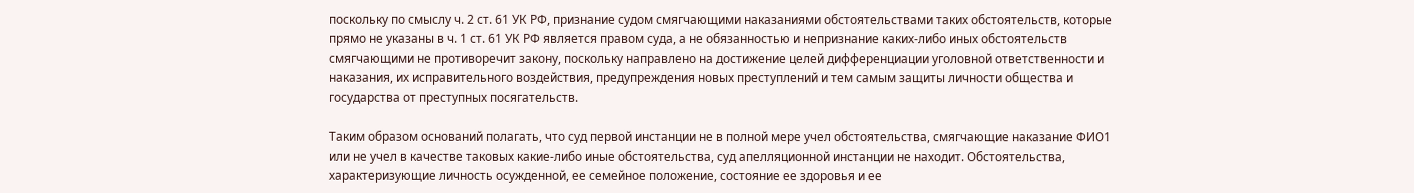поскольку по смыслу ч. 2 ст. 61 УК РФ, признание судом смягчающими наказаниями обстоятельствами таких обстоятельств, которые прямо не указаны в ч. 1 ст. 61 УК РФ является правом суда, а не обязанностью и непризнание каких-либо иных обстоятельств смягчающими не противоречит закону, поскольку направлено на достижение целей дифференциации уголовной ответственности и наказания, их исправительного воздействия, предупреждения новых преступлений и тем самым защиты личности общества и государства от преступных посягательств.

Таким образом оснований полагать, что суд первой инстанции не в полной мере учел обстоятельства, смягчающие наказание ФИО1 или не учел в качестве таковых какие-либо иные обстоятельства, суд апелляционной инстанции не находит. Обстоятельства, характеризующие личность осужденной, ее семейное положение, состояние ее здоровья и ее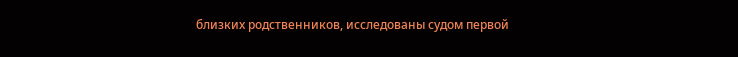близких родственников, исследованы судом первой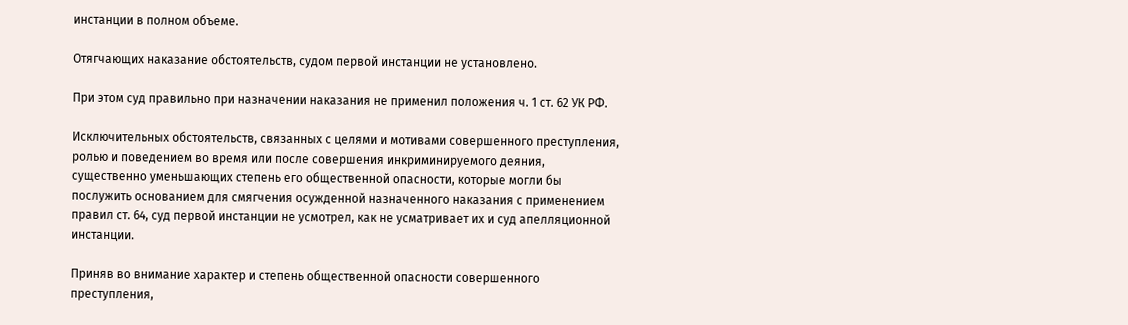инстанции в полном объеме.

Отягчающих наказание обстоятельств, судом первой инстанции не установлено.

При этом суд правильно при назначении наказания не применил положения ч. 1 ст. 62 УК РФ.

Исключительных обстоятельств, связанных с целями и мотивами совершенного преступления, ролью и поведением во время или после совершения инкриминируемого деяния, существенно уменьшающих степень его общественной опасности, которые могли бы послужить основанием для смягчения осужденной назначенного наказания с применением правил ст. 64, суд первой инстанции не усмотрел, как не усматривает их и суд апелляционной инстанции.

Приняв во внимание характер и степень общественной опасности совершенного преступления,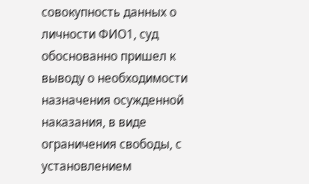совокупность данных о личности ФИО1, суд обоснованно пришел к выводу о необходимости назначения осужденной наказания, в виде ограничения свободы, с установлением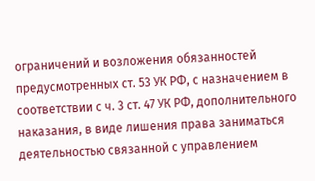ограничений и возложения обязанностей предусмотренных ст. 53 УК РФ, с назначением в соответствии с ч. 3 ст. 47 УК РФ, дополнительного наказания, в виде лишения права заниматься деятельностью связанной с управлением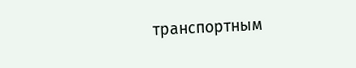транспортным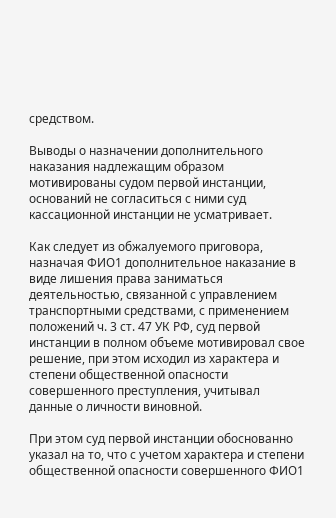средством.

Выводы о назначении дополнительного наказания надлежащим образом мотивированы судом первой инстанции, оснований не согласиться с ними суд кассационной инстанции не усматривает.

Как следует из обжалуемого приговора, назначая ФИО1 дополнительное наказание в виде лишения права заниматься деятельностью, связанной с управлением транспортными средствами, с применением положений ч. 3 ст. 47 УК РФ, суд первой инстанции в полном объеме мотивировал свое решение, при этом исходил из характера и степени общественной опасности совершенного преступления, учитывал данные о личности виновной.

При этом суд первой инстанции обоснованно указал на то, что с учетом характера и степени общественной опасности совершенного ФИО1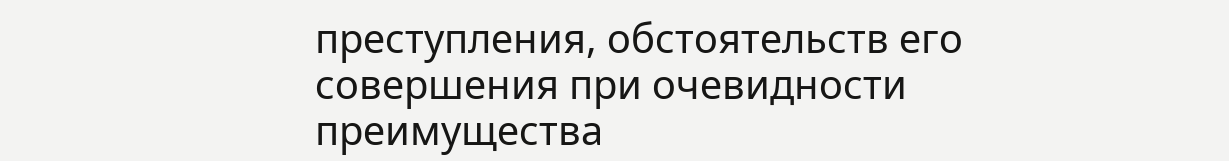преступления, обстоятельств его совершения при очевидности преимущества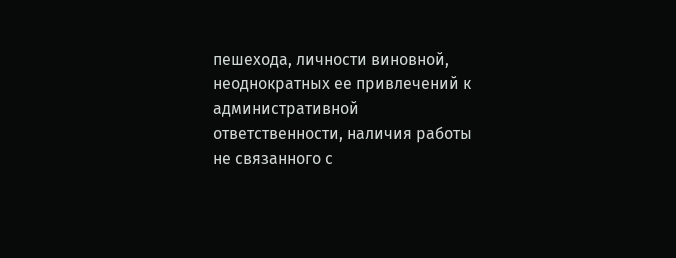пешехода, личности виновной, неоднократных ее привлечений к административной ответственности, наличия работы не связанного с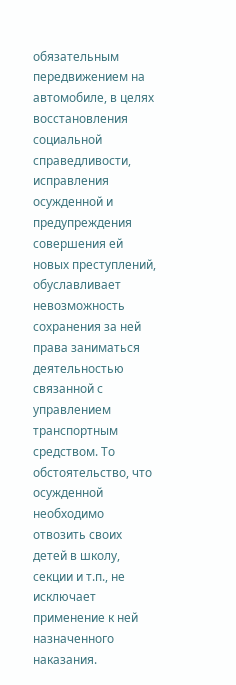обязательным передвижением на автомобиле, в целях восстановления социальной справедливости, исправления осужденной и предупреждения совершения ей новых преступлений, обуславливает невозможность сохранения за ней права заниматься деятельностью связанной с управлением транспортным средством. То обстоятельство, что осужденной необходимо отвозить своих детей в школу, секции и т.п., не исключает применение к ней назначенного наказания.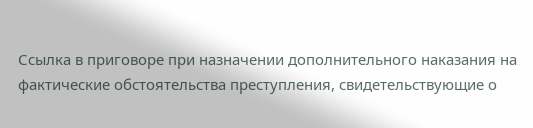Ссылка в приговоре при назначении дополнительного наказания на фактические обстоятельства преступления, свидетельствующие о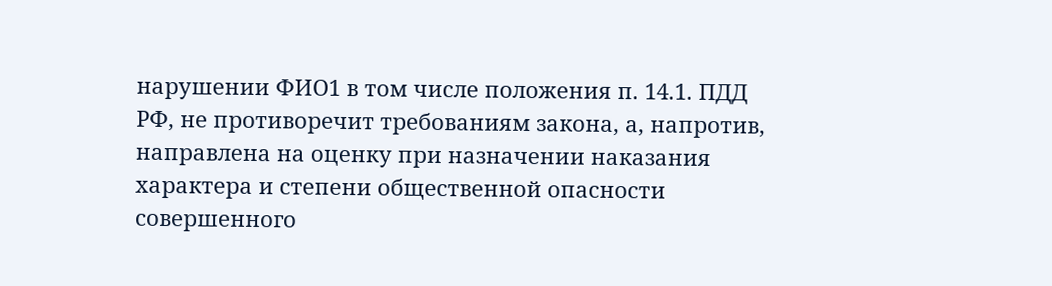нарушении ФИО1 в том числе положения п. 14.1. ПДД РФ, не противоречит требованиям закона, а, напротив, направлена на оценку при назначении наказания характера и степени общественной опасности совершенного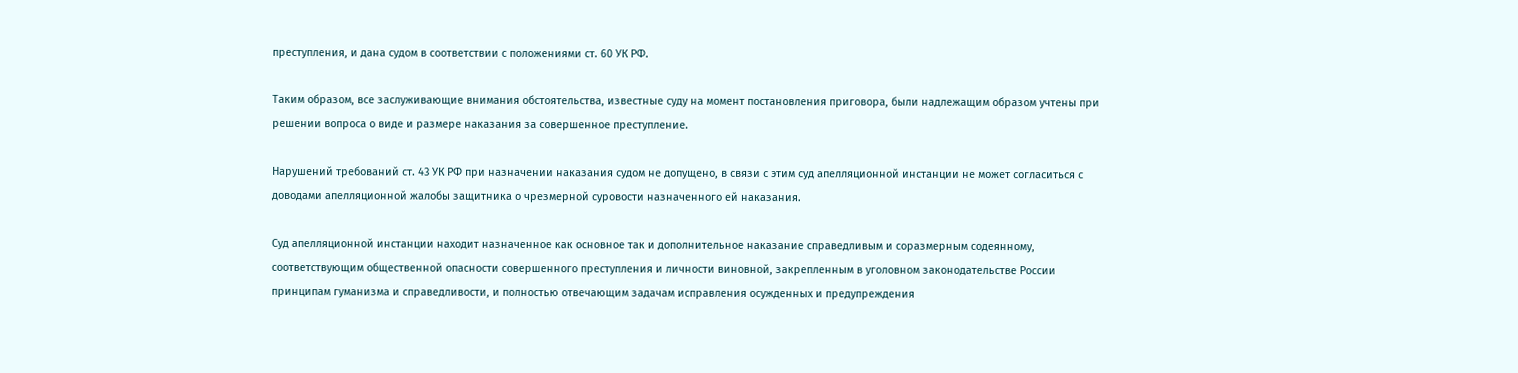преступления, и дана судом в соответствии с положениями ст. 60 УК РФ.

Таким образом, все заслуживающие внимания обстоятельства, известные суду на момент постановления приговора, были надлежащим образом учтены при решении вопроса о виде и размере наказания за совершенное преступление.

Нарушений требований ст. 43 УК РФ при назначении наказания судом не допущено, в связи с этим суд апелляционной инстанции не может согласиться с доводами апелляционной жалобы защитника о чрезмерной суровости назначенного ей наказания.

Суд апелляционной инстанции находит назначенное как основное так и дополнительное наказание справедливым и соразмерным содеянному, соответствующим общественной опасности совершенного преступления и личности виновной, закрепленным в уголовном законодательстве России принципам гуманизма и справедливости, и полностью отвечающим задачам исправления осужденных и предупреждения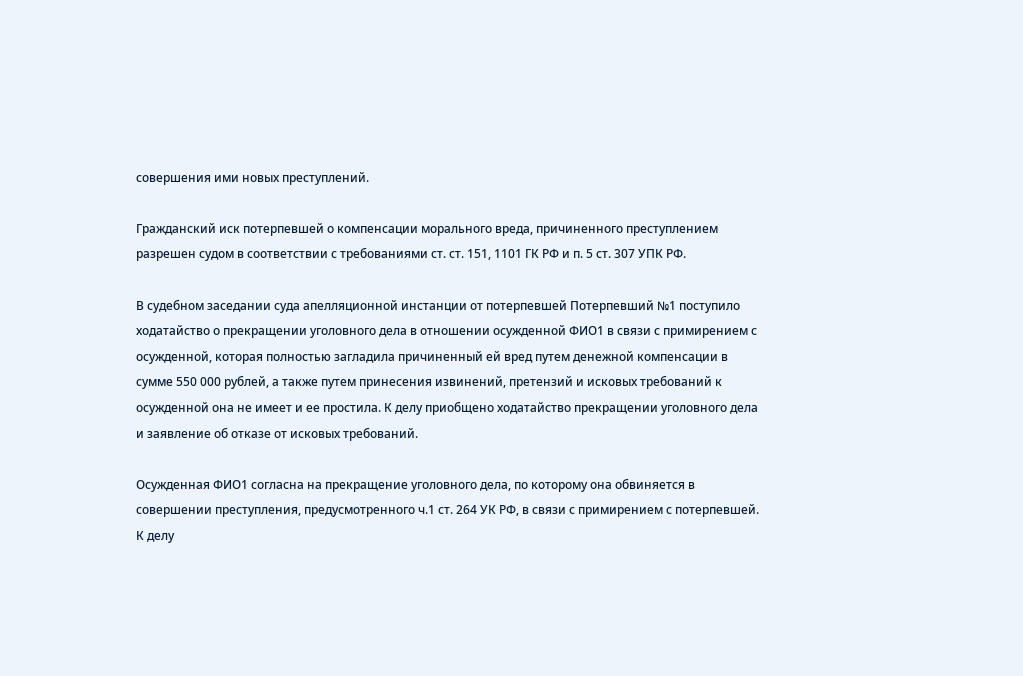совершения ими новых преступлений.

Гражданский иск потерпевшей о компенсации морального вреда, причиненного преступлением разрешен судом в соответствии с требованиями ст. ст. 151, 1101 ГК РФ и п. 5 ст. 307 УПК РФ.

В судебном заседании суда апелляционной инстанции от потерпевшей Потерпевший №1 поступило ходатайство о прекращении уголовного дела в отношении осужденной ФИО1 в связи с примирением с осужденной, которая полностью загладила причиненный ей вред путем денежной компенсации в сумме 550 000 рублей, а также путем принесения извинений, претензий и исковых требований к осужденной она не имеет и ее простила. К делу приобщено ходатайство прекращении уголовного дела и заявление об отказе от исковых требований.

Осужденная ФИО1 согласна на прекращение уголовного дела, по которому она обвиняется в совершении преступления, предусмотренного ч.1 ст. 264 УК РФ, в связи с примирением с потерпевшей. К делу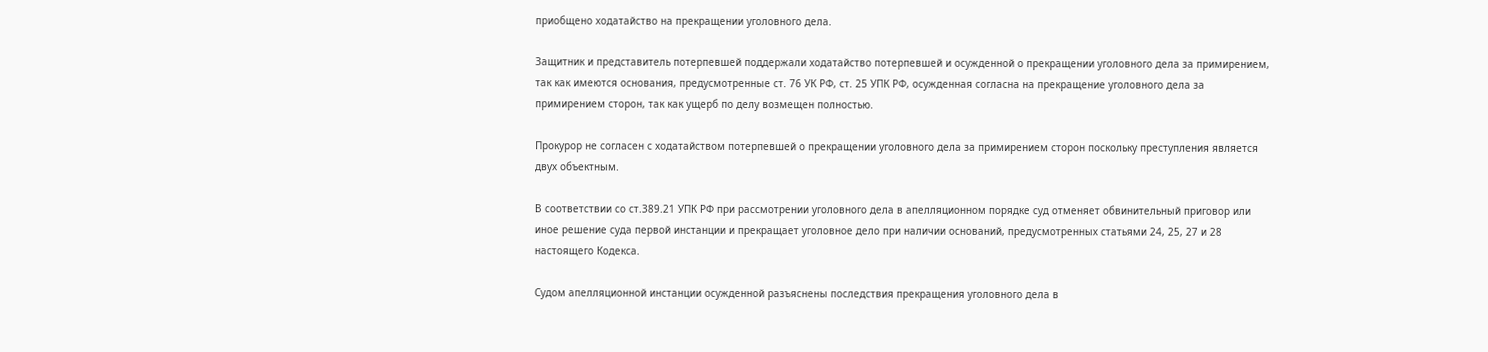приобщено ходатайство на прекращении уголовного дела.

Защитник и представитель потерпевшей поддержали ходатайство потерпевшей и осужденной о прекращении уголовного дела за примирением, так как имеются основания, предусмотренные ст. 76 УК РФ, ст. 25 УПК РФ, осужденная согласна на прекращение уголовного дела за примирением сторон, так как ущерб по делу возмещен полностью.

Прокурор не согласен с ходатайством потерпевшей о прекращении уголовного дела за примирением сторон поскольку преступления является двух объектным.

В соответствии со ст.389.21 УПК РФ при рассмотрении уголовного дела в апелляционном порядке суд отменяет обвинительный приговор или иное решение суда первой инстанции и прекращает уголовное дело при наличии оснований, предусмотренных статьями 24, 25, 27 и 28 настоящего Кодекса.

Судом апелляционной инстанции осужденной разъяснены последствия прекращения уголовного дела в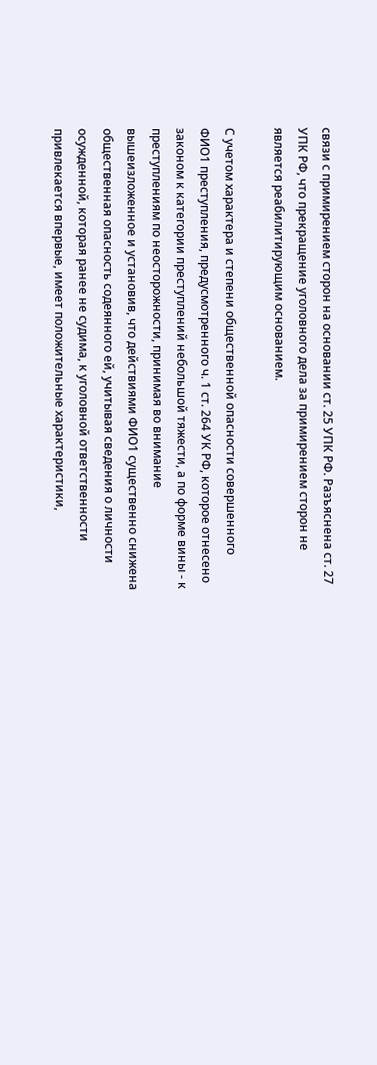связи с примирением сторон на основании ст. 25 УПК РФ. Разъяснена ст. 27 УПК РФ, что прекращение уголовного дела за примирением сторон не является реабилитирующим основанием.

С учетом характера и степени общественной опасности совершенного ФИО1 преступления, предусмотренного ч. 1 ст. 264 УК РФ, которое отнесено законом к категории преступлений небольшой тяжести, а по форме вины - к преступлениям по неосторожности, принимая во внимание вышеизложенное и установив, что действиями ФИО1 существенно снижена общественная опасность содеянного ей, учитывая сведения о личности осужденной, которая ранее не судима, к уголовной ответственности привлекается впервые, имеет положительные характеристики,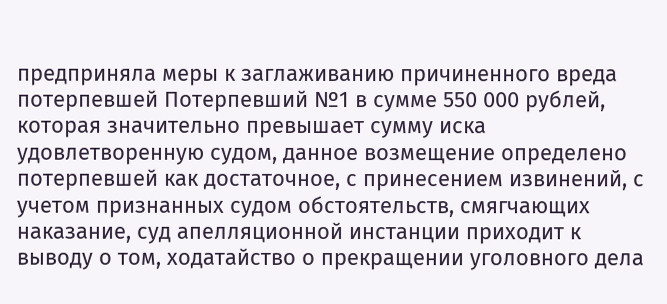предприняла меры к заглаживанию причиненного вреда потерпевшей Потерпевший №1 в сумме 550 000 рублей, которая значительно превышает сумму иска удовлетворенную судом, данное возмещение определено потерпевшей как достаточное, с принесением извинений, с учетом признанных судом обстоятельств, смягчающих наказание, суд апелляционной инстанции приходит к выводу о том, ходатайство о прекращении уголовного дела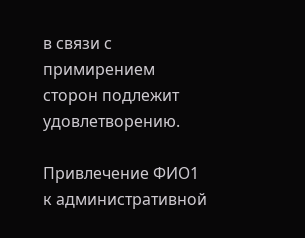в связи с примирением сторон подлежит удовлетворению.

Привлечение ФИО1 к административной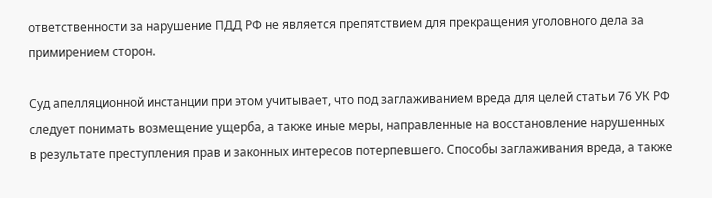ответственности за нарушение ПДД РФ не является препятствием для прекращения уголовного дела за примирением сторон.

Суд апелляционной инстанции при этом учитывает, что под заглаживанием вреда для целей статьи 76 УК РФ следует понимать возмещение ущерба, а также иные меры, направленные на восстановление нарушенных в результате преступления прав и законных интересов потерпевшего. Способы заглаживания вреда, а также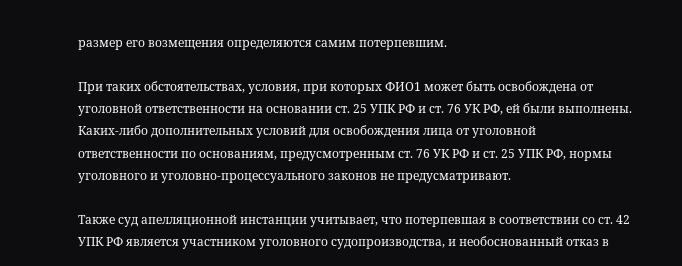размер его возмещения определяются самим потерпевшим.

При таких обстоятельствах, условия, при которых ФИО1 может быть освобождена от уголовной ответственности на основании ст. 25 УПК РФ и ст. 76 УК РФ, ей были выполнены. Каких-либо дополнительных условий для освобождения лица от уголовной ответственности по основаниям, предусмотренным ст. 76 УК РФ и ст. 25 УПК РФ, нормы уголовного и уголовно-процессуального законов не предусматривают.

Также суд апелляционной инстанции учитывает, что потерпевшая в соответствии со ст. 42 УПК РФ является участником уголовного судопроизводства, и необоснованный отказ в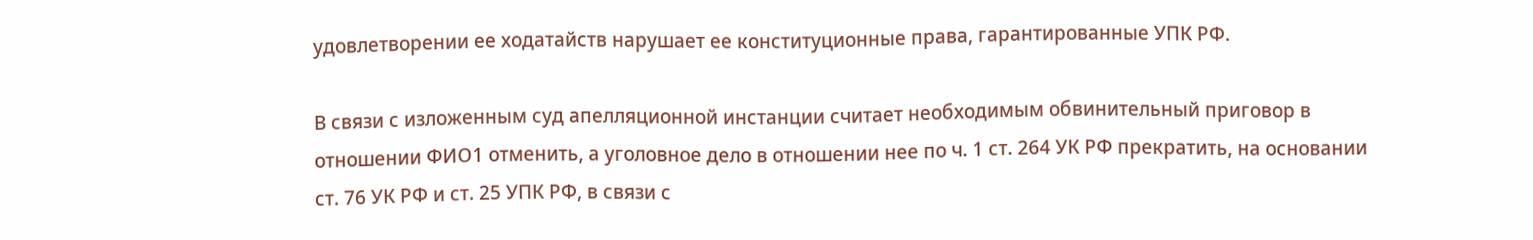удовлетворении ее ходатайств нарушает ее конституционные права, гарантированные УПК РФ.

В связи с изложенным суд апелляционной инстанции считает необходимым обвинительный приговор в отношении ФИО1 отменить, а уголовное дело в отношении нее по ч. 1 ст. 264 УК РФ прекратить, на основании ст. 76 УК РФ и ст. 25 УПК РФ, в связи с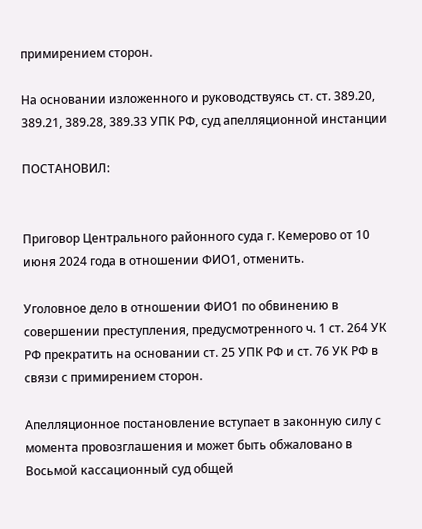примирением сторон.

На основании изложенного и руководствуясь ст. ст. 389.20, 389.21, 389.28, 389.33 УПК РФ, суд апелляционной инстанции

ПОСТАНОВИЛ:


Приговор Центрального районного суда г. Кемерово от 10 июня 2024 года в отношении ФИО1, отменить.

Уголовное дело в отношении ФИО1 по обвинению в совершении преступления, предусмотренного ч. 1 ст. 264 УК РФ прекратить на основании ст. 25 УПК РФ и ст. 76 УК РФ в связи с примирением сторон.

Апелляционное постановление вступает в законную силу с момента провозглашения и может быть обжаловано в Восьмой кассационный суд общей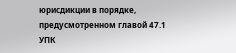юрисдикции в порядке, предусмотренном главой 47.1 УПК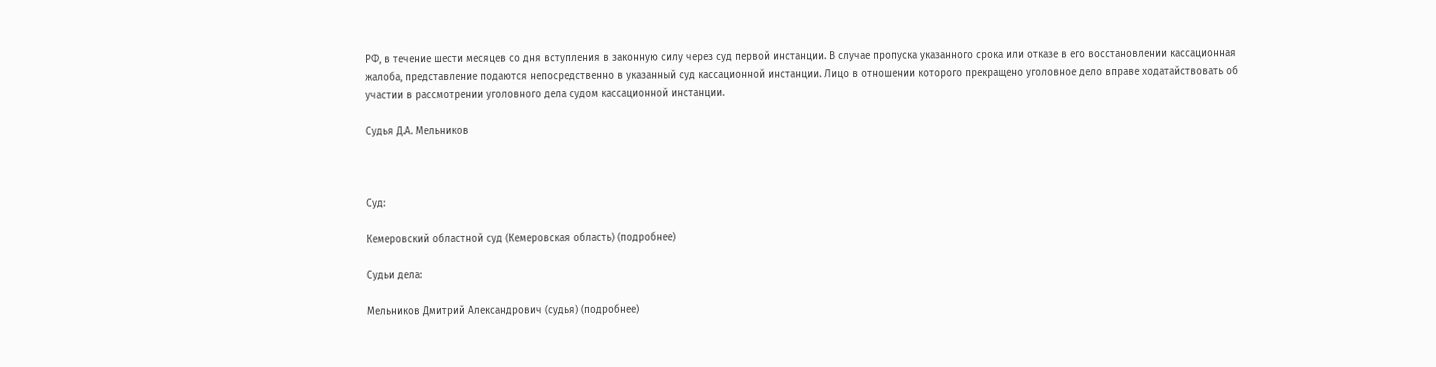РФ, в течение шести месяцев со дня вступления в законную силу через суд первой инстанции. В случае пропуска указанного срока или отказе в его восстановлении кассационная жалоба, представление подаются непосредственно в указанный суд кассационной инстанции. Лицо в отношении которого прекращено уголовное дело вправе ходатайствовать об участии в рассмотрении уголовного дела судом кассационной инстанции.

Судья Д.А. Мельников



Суд:

Кемеровский областной суд (Кемеровская область) (подробнее)

Судьи дела:

Мельников Дмитрий Александрович (судья) (подробнее)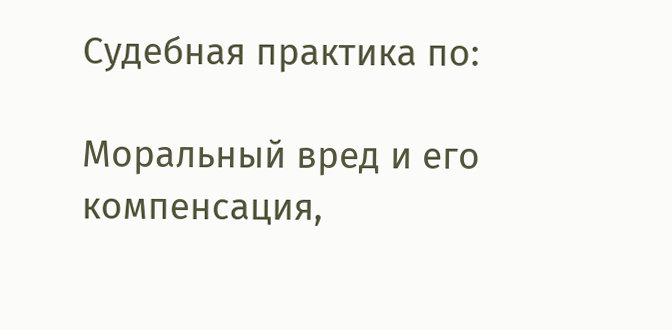Судебная практика по:

Моральный вред и его компенсация,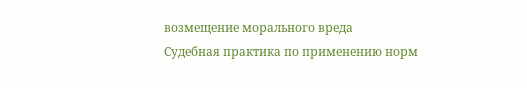возмещение морального вреда
Судебная практика по применению норм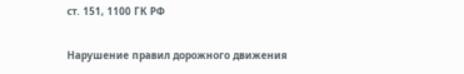ст. 151, 1100 ГК РФ

Нарушение правил дорожного движения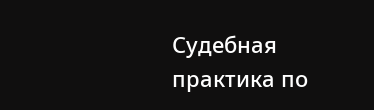Судебная практика по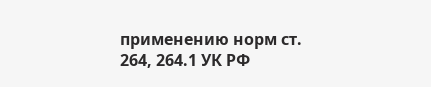применению норм ст. 264, 264.1 УК РФ